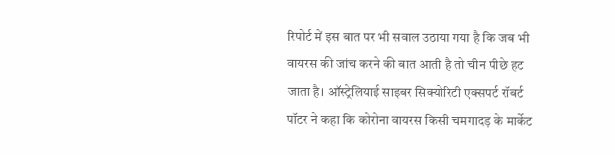रिपोर्ट में इस बात पर भी सवाल उठाया गया है कि जब भी वायरस की जांच करने की बात आती है तो चीन पीछे हट जाता है। ऑस्ट्रेलियाई साइबर सिक्योरिटी एक्सपर्ट रॉबर्ट पॉटर ने कहा कि कोरोना वायरस किसी चमगादड़ के मार्केट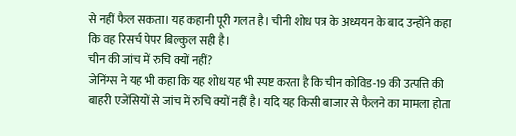से नहीं फैल सकता। यह कहानी पूरी गलत है। चीनी शोध पत्र के अध्ययन के बाद उन्होंने कहा कि वह रिसर्च पेपर बिल्कुल सही है।
चीन की जांच में रुचि क्यों नहीं?
जेनिंग्स ने यह भी कहा कि यह शोध यह भी स्पष्ट करता है कि चीन कोविड-19 की उत्पत्ति की बाहरी एजेंसियों से जांच में रुचि क्यों नहीं है। यदि यह किसी बाजार से फैलने का मामला होता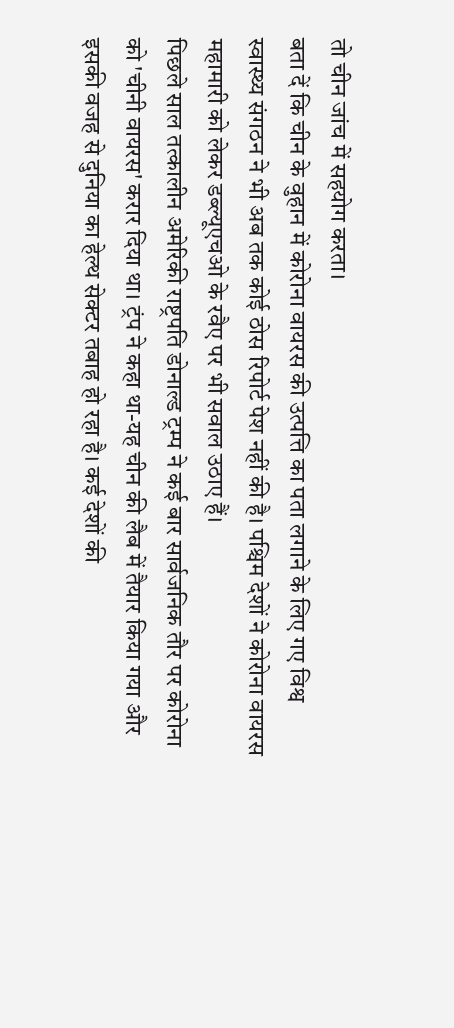तो चीन जांच में सहयोग करता।
बता दें कि चीन के वुहान में कोरोना वायरस की उत्पत्ति का पता लगाने के लिए गए विश्व स्वास्थ्य संगठन ने भी अब तक कोई ठोस रिपोर्ट पेश नहीं की है। पश्चिम देशों ने कोरोना वायरस महामारी को लेकर डब्ल्यूएचओ के रवैए पर भी सवाल उठाए हैं।
पिछले साल तत्कालीन अमेरिकी राष्ट्रपति डोनाल्ड ट्रम्प ने कई बार सार्वजनिक तौर पर कोरोना को 'चीनी वायरस' करार दिया था। ट्रंप ने कहा था-यह चीन की लैब में तैयार किया गया और इसकी वजह से दुनिया का हेल्थ सेक्टर तबाह हो रहा है। कई देशों की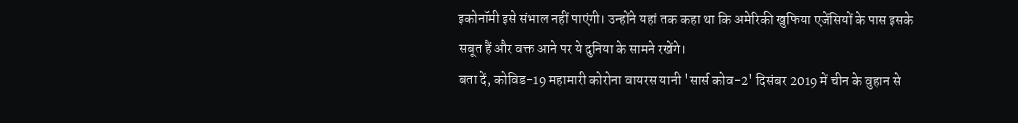इकोनॉमी इसे संभाल नहीं पाएंगी। उन्होंने यहां तक कहा था कि अमेरिकी खुफिया एजेंसियों के पास इसके सबूत हैं और वक्त आने पर ये दुनिया के सामने रखेंगे।
बता दें, कोविड-19 महामारी कोरोना वायरस यानी 'सार्स कोव-2' दिसंबर 2019 में चीन के वुहान से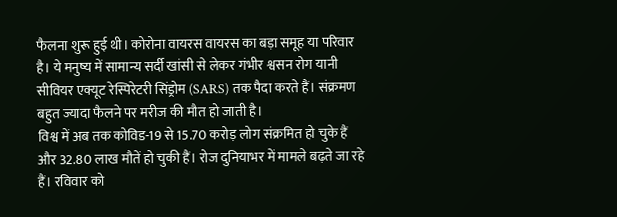फैलना शुरू हुई थी। कोरोना वायरस वायरस का बड़ा समूह या परिवार है। ये मनुष्य में सामान्य सर्दी खांसी से लेकर गंभीर श्वसन रोग यानी सीवियर एक्यूट रेस्पिरेटरी सिंड्रोम (SARS) तक पैदा करते हैं। संक्रमण बहुत ज्यादा फैलने पर मरीज की मौत हो जाती है।
विश्व में अब तक कोविड-19 से 15.70 करोड़ लोग संक्रमित हो चुके हैं और 32.80 लाख मौतें हो चुकी हैं। रोज दुनियाभर में मामले बढ़ते जा रहे हैं। रविवार को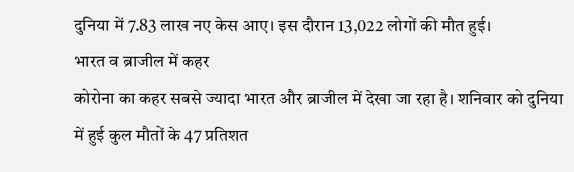दुनिया में 7.83 लाख नए केस आए। इस दौरान 13,022 लोगों की मौत हुई।
भारत व ब्राजील में कहर
कोरोना का कहर सबसे ज्यादा भारत और ब्राजील में देखा जा रहा है। शनिवार को दुनिया में हुई कुल मौतों के 47 प्रतिशत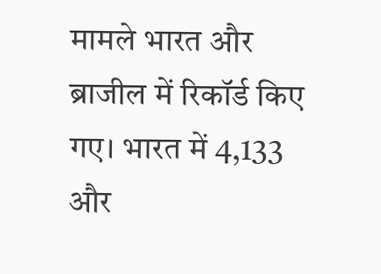मामले भारत और ब्राजील में रिकॉर्ड किए गए। भारत में 4,133 और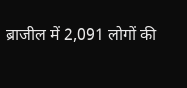ब्राजील में 2,091 लोगों की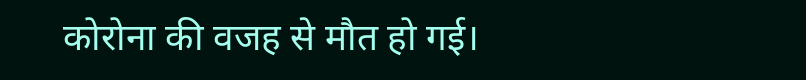कोरोना की वजह से मौत हो गई।